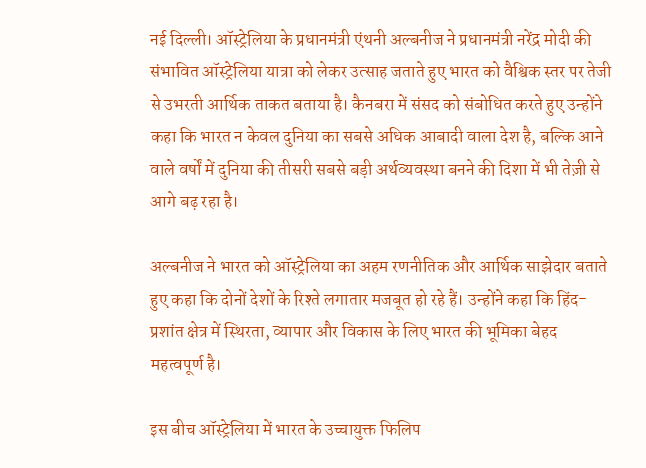नई दिल्ली। ऑस्ट्रेलिया के प्रधानमंत्री एंथनी अल्बनीज ने प्रधानमंत्री नरेंद्र मोदी की संभावित ऑस्ट्रेलिया यात्रा को लेकर उत्साह जताते हुए भारत को वैश्विक स्तर पर तेजी से उभरती आर्थिक ताकत बताया है। कैनबरा में संसद को संबोधित करते हुए उन्होंने कहा कि भारत न केवल दुनिया का सबसे अधिक आबादी वाला देश है, बल्कि आने वाले वर्षों में दुनिया की तीसरी सबसे बड़ी अर्थव्यवस्था बनने की दिशा में भी तेज़ी से आगे बढ़ रहा है।

अल्बनीज ने भारत को ऑस्ट्रेलिया का अहम रणनीतिक और आर्थिक साझेदार बताते हुए कहा कि दोनों देशों के रिश्ते लगातार मजबूत हो रहे हैं। उन्होंने कहा कि हिंद-प्रशांत क्षेत्र में स्थिरता, व्यापार और विकास के लिए भारत की भूमिका बेहद महत्वपूर्ण है।

इस बीच ऑस्ट्रेलिया में भारत के उच्चायुक्त फिलिप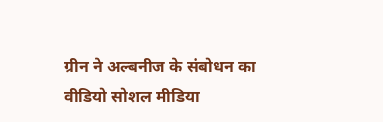ग्रीन ने अल्बनीज के संबोधन का वीडियो सोशल मीडिया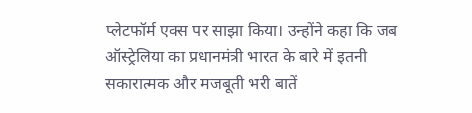प्लेटफॉर्म एक्स पर साझा किया। उन्होंने कहा कि जब ऑस्ट्रेलिया का प्रधानमंत्री भारत के बारे में इतनी सकारात्मक और मजबूती भरी बातें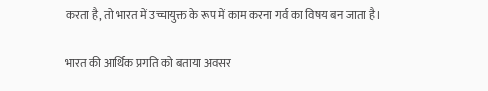करता है, तो भारत में उच्चायुक्त के रूप में काम करना गर्व का विषय बन जाता है।

भारत की आर्थिक प्रगति को बताया अवसर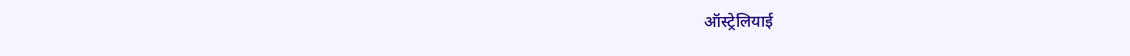ऑस्ट्रेलियाई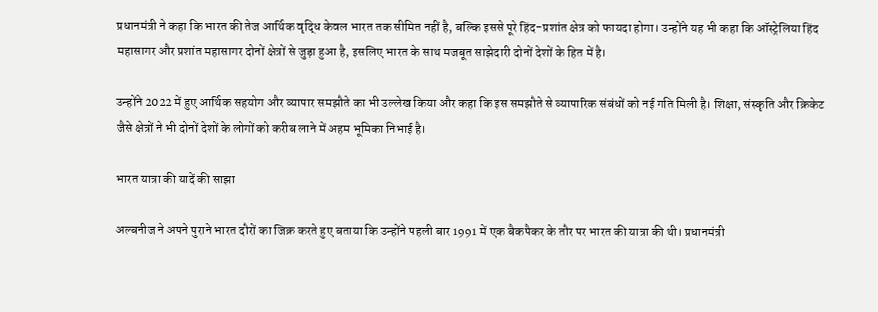प्रधानमंत्री ने कहा कि भारत की तेज आर्थिक वृद्धि केवल भारत तक सीमित नहीं है, बल्कि इससे पूरे हिंद-प्रशांत क्षेत्र को फायदा होगा। उन्होंने यह भी कहा कि ऑस्ट्रेलिया हिंद महासागर और प्रशांत महासागर दोनों क्षेत्रों से जुड़ा हुआ है, इसलिए भारत के साथ मजबूत साझेदारी दोनों देशों के हित में है।

उन्होंने 2022 में हुए आर्थिक सहयोग और व्यापार समझौते का भी उल्लेख किया और कहा कि इस समझौते से व्यापारिक संबंधों को नई गति मिली है। शिक्षा, संस्कृति और क्रिकेट जैसे क्षेत्रों ने भी दोनों देशों के लोगों को करीब लाने में अहम भूमिका निभाई है।

भारत यात्रा की यादें की साझा

अल्बनीज ने अपने पुराने भारत दौरों का जिक्र करते हुए बताया कि उन्होंने पहली बार 1991 में एक बैकपैकर के तौर पर भारत की यात्रा की थी। प्रधानमंत्री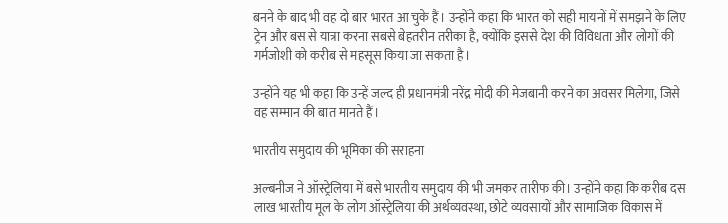बनने के बाद भी वह दो बार भारत आ चुके हैं। उन्होंने कहा कि भारत को सही मायनों में समझने के लिए ट्रेन और बस से यात्रा करना सबसे बेहतरीन तरीका है, क्योंकि इससे देश की विविधता और लोगों की गर्मजोशी को करीब से महसूस किया जा सकता है।

उन्होंने यह भी कहा कि उन्हें जल्द ही प्रधानमंत्री नरेंद्र मोदी की मेजबानी करने का अवसर मिलेगा, जिसे वह सम्मान की बात मानते हैं।

भारतीय समुदाय की भूमिका की सराहना

अल्बनीज ने ऑस्ट्रेलिया में बसे भारतीय समुदाय की भी जमकर तारीफ की। उन्होंने कहा कि करीब दस लाख भारतीय मूल के लोग ऑस्ट्रेलिया की अर्थव्यवस्था, छोटे व्यवसायों और सामाजिक विकास में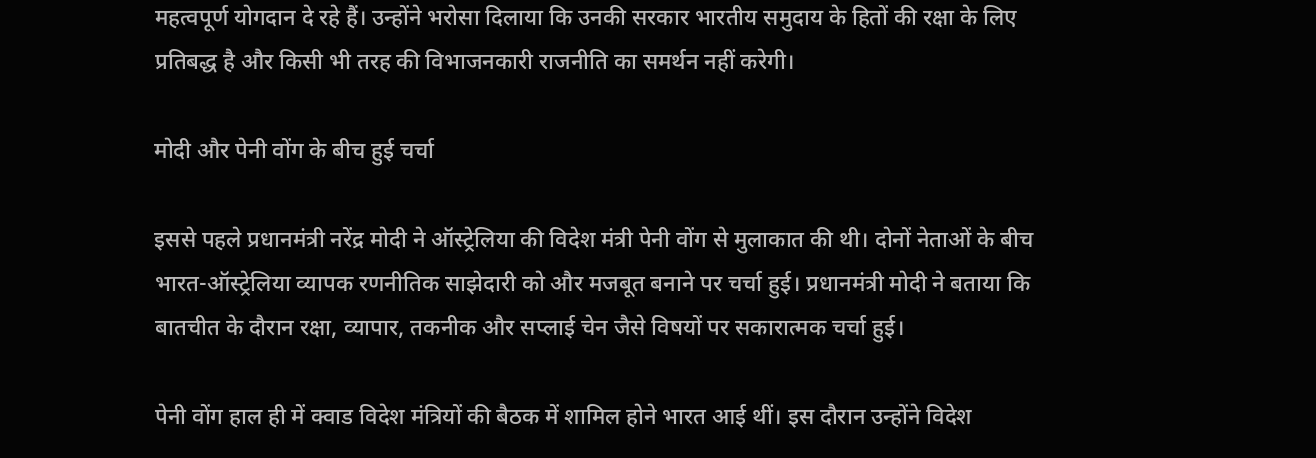महत्वपूर्ण योगदान दे रहे हैं। उन्होंने भरोसा दिलाया कि उनकी सरकार भारतीय समुदाय के हितों की रक्षा के लिए प्रतिबद्ध है और किसी भी तरह की विभाजनकारी राजनीति का समर्थन नहीं करेगी।

मोदी और पेनी वोंग के बीच हुई चर्चा

इससे पहले प्रधानमंत्री नरेंद्र मोदी ने ऑस्ट्रेलिया की विदेश मंत्री पेनी वोंग से मुलाकात की थी। दोनों नेताओं के बीच भारत-ऑस्ट्रेलिया व्यापक रणनीतिक साझेदारी को और मजबूत बनाने पर चर्चा हुई। प्रधानमंत्री मोदी ने बताया कि बातचीत के दौरान रक्षा, व्यापार, तकनीक और सप्लाई चेन जैसे विषयों पर सकारात्मक चर्चा हुई।

पेनी वोंग हाल ही में क्वाड विदेश मंत्रियों की बैठक में शामिल होने भारत आई थीं। इस दौरान उन्होंने विदेश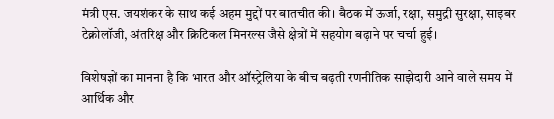मंत्री एस. जयशंकर के साथ कई अहम मुद्दों पर बातचीत की। बैठक में ऊर्जा, रक्षा, समुद्री सुरक्षा, साइबर टेक्नोलॉजी, अंतरिक्ष और क्रिटिकल मिनरल्स जैसे क्षेत्रों में सहयोग बढ़ाने पर चर्चा हुई।

विशेषज्ञों का मानना है कि भारत और ऑस्ट्रेलिया के बीच बढ़ती रणनीतिक साझेदारी आने वाले समय में आर्थिक और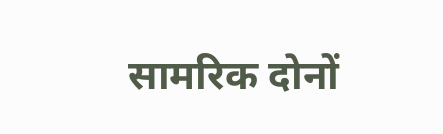सामरिक दोनों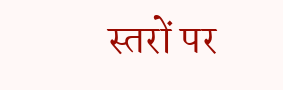स्तरों पर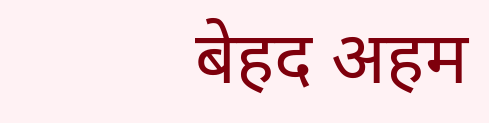बेहद अहम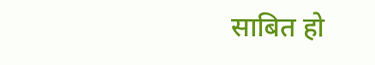साबित हो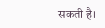सकती है।